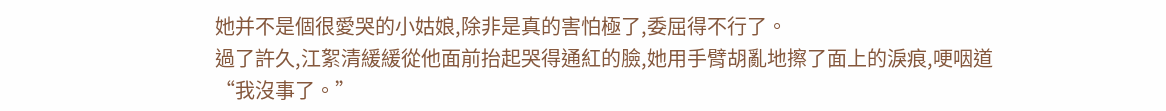她并不是個很愛哭的小姑娘,除非是真的害怕極了,委屈得不行了。
過了許久,江絮清緩緩從他面前抬起哭得通紅的臉,她用手臂胡亂地擦了面上的淚痕,哽咽道“我沒事了。”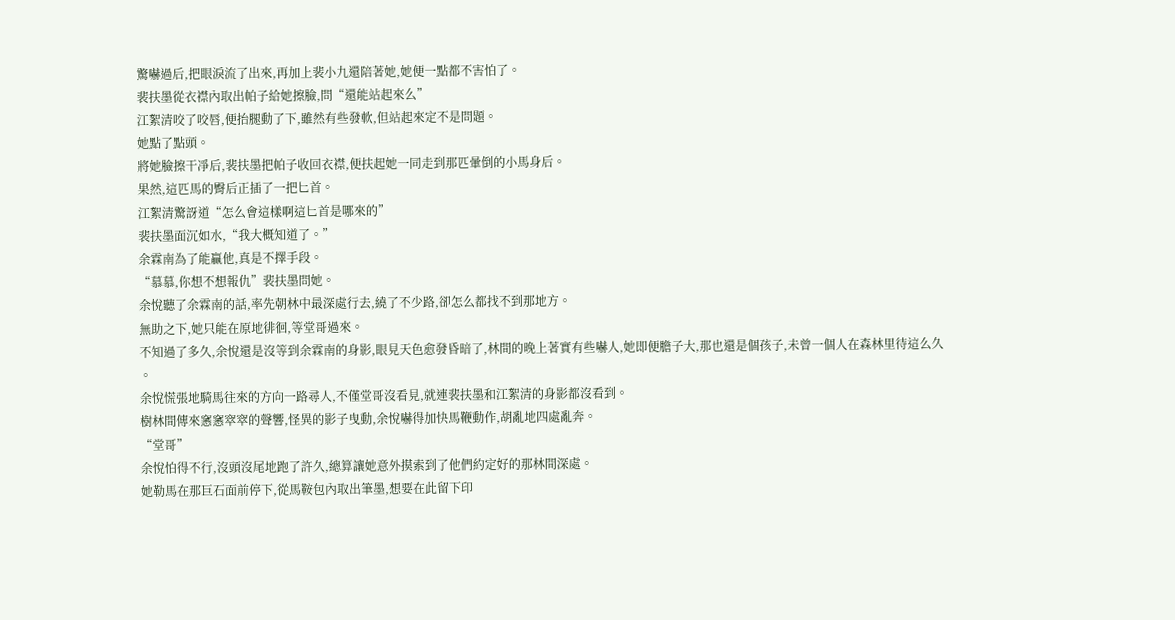驚嚇過后,把眼淚流了出來,再加上裴小九還陪著她,她便一點都不害怕了。
裴扶墨從衣襟內取出帕子給她擦臉,問“還能站起來么”
江絮清咬了咬唇,便抬腿動了下,雖然有些發軟,但站起來定不是問題。
她點了點頭。
將她臉擦干凈后,裴扶墨把帕子收回衣襟,便扶起她一同走到那匹暈倒的小馬身后。
果然,這匹馬的臀后正插了一把匕首。
江絮清驚訝道“怎么會這樣啊這匕首是哪來的”
裴扶墨面沉如水,“我大概知道了。”
余霖南為了能贏他,真是不擇手段。
“慕慕,你想不想報仇”裴扶墨問她。
余悅聽了余霖南的話,率先朝林中最深處行去,繞了不少路,卻怎么都找不到那地方。
無助之下,她只能在原地徘徊,等堂哥過來。
不知過了多久,余悅還是沒等到余霖南的身影,眼見天色愈發昏暗了,林間的晚上著實有些嚇人,她即便膽子大,那也還是個孩子,未曾一個人在森林里待這么久
。
余悅慌張地騎馬往來的方向一路尋人,不僅堂哥沒看見,就連裴扶墨和江絮清的身影都沒看到。
樹林間傳來窸窸窣窣的聲響,怪異的影子曳動,余悅嚇得加快馬鞭動作,胡亂地四處亂奔。
“堂哥”
余悅怕得不行,沒頭沒尾地跑了許久,總算讓她意外摸索到了他們約定好的那林間深處。
她勒馬在那巨石面前停下,從馬鞍包內取出筆墨,想要在此留下印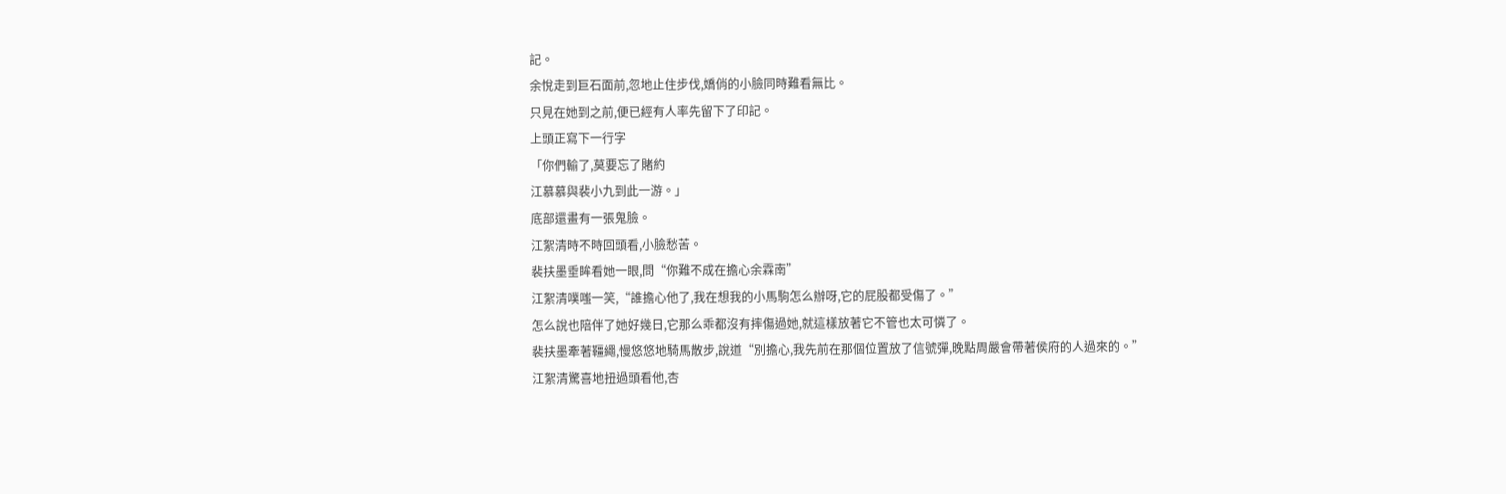記。
余悅走到巨石面前,忽地止住步伐,嬌俏的小臉同時難看無比。
只見在她到之前,便已經有人率先留下了印記。
上頭正寫下一行字
「你們輸了,莫要忘了賭約
江慕慕與裴小九到此一游。」
底部還畫有一張鬼臉。
江絮清時不時回頭看,小臉愁苦。
裴扶墨垂眸看她一眼,問“你難不成在擔心余霖南”
江絮清噗嗤一笑,“誰擔心他了,我在想我的小馬駒怎么辦呀,它的屁股都受傷了。”
怎么說也陪伴了她好幾日,它那么乖都沒有摔傷過她,就這樣放著它不管也太可憐了。
裴扶墨牽著韁繩,慢悠悠地騎馬散步,說道“別擔心,我先前在那個位置放了信號彈,晚點周嚴會帶著侯府的人過來的。”
江絮清驚喜地扭過頭看他,杏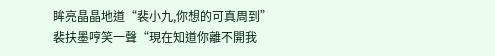眸亮晶晶地道“裴小九,你想的可真周到”
裴扶墨哼笑一聲“現在知道你離不開我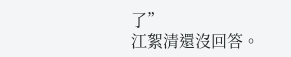了”
江絮清還沒回答。